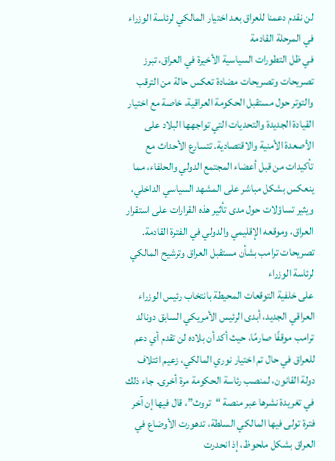لن نقدم دعمنا للعراق بعد اختيار المالكي لرئاسة الوزراء في المرحلة القادمة
في ظل التطورات السياسية الأخيرة في العراق، تبرز تصريحات وتصريحات مضادة تعكس حالة من الترقب والتوتر حول مستقبل الحكومة العراقية، خاصة مع اختيار القيادة الجديدة والتحديات التي تواجهها البلاد على الأصعدة الأمنية والاقتصادية. تتسارع الأحداث مع تأكيدات من قبل أعضاء المجتمع الدولي والحلفاء، مما ينعكس بشكل مباشر على المشهد السياسي الداخلي، ويثير تساؤلات حول مدى تأثير هذه القرارات على استقرار العراق، وموقعه الإقليمي والدولي في الفترة القادمة.
تصريحات ترامب بشأن مستقبل العراق وترشيح المالكي لرئاسة الوزراء
على خلفية التوقعات المحيطة بانتخاب رئيس الوزراء العراقي الجديد، أبدى الرئيس الأمريكي السابق دونالد ترامب موقفًا صارمًا، حيث أكد أن بلاده لن تقدم أي دعم للعراق في حال تم اختيار نوري المالكي، زعيم ائتلاف دولة القانون، لمنصب رئاسة الحكومة مرة أخرى. جاء ذلك في تغريدة نشرها عبر منصة “تروث”، قال فيها إن آخر فترة تولى فيها المالكي السلطة، تدهورت الأوضاع في العراق بشكل ملحوظ، إذ انحدرت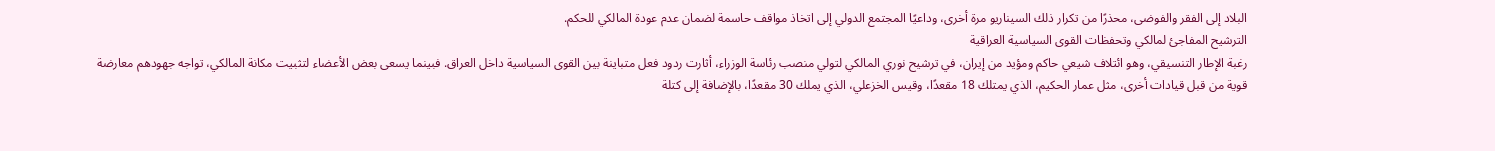البلاد إلى الفقر والفوضى، محذرًا من تكرار ذلك السيناريو مرة أخرى، وداعيًا المجتمع الدولي إلى اتخاذ مواقف حاسمة لضمان عدم عودة المالكي للحكم.
الترشيح المفاجئ لمالكي وتحفظات القوى السياسية العراقية
رغبة الإطار التنسيقي، وهو ائتلاف شيعي حاكم ومؤيد من إيران، في ترشيح نوري المالكي لتولي منصب رئاسة الوزراء، أثارت ردود فعل متباينة بين القوى السياسية داخل العراق. فبينما يسعى بعض الأعضاء لتثبيت مكانة المالكي، تواجه جهودهم معارضة قوية من قبل قيادات أخرى، مثل عمار الحكيم، الذي يمتلك 18 مقعدًا، وقيس الخزعلي، الذي يملك 30 مقعدًا، بالإضافة إلى كتلة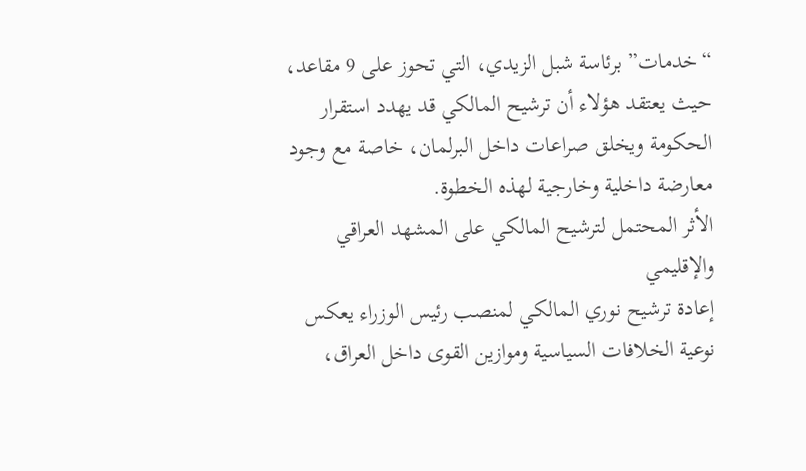“خدمات” برئاسة شبل الزيدي، التي تحوز على 9 مقاعد، حيث يعتقد هؤلاء أن ترشيح المالكي قد يهدد استقرار الحكومة ويخلق صراعات داخل البرلمان، خاصة مع وجود معارضة داخلية وخارجية لهذه الخطوة.
الأثر المحتمل لترشيح المالكي على المشهد العراقي والإقليمي
إعادة ترشيح نوري المالكي لمنصب رئيس الوزراء يعكس نوعية الخلافات السياسية وموازين القوى داخل العراق،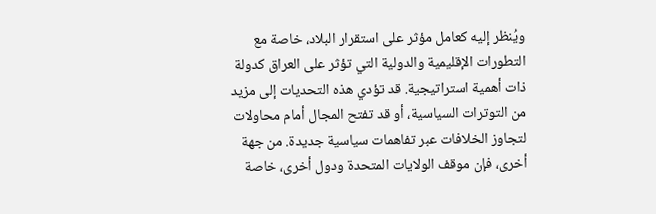ويُنظر إليه كعامل مؤثر على استقرار البلاد، خاصة مع التطورات الإقليمية والدولية التي تؤثر على العراق كدولة ذات أهمية استراتيجية. قد تؤدي هذه التحديات إلى مزيد من التوترات السياسية، أو قد تفتح المجال أمام محاولات لتجاوز الخلافات عبر تفاهمات سياسية جديدة. من جهة أخرى، فإن موقف الولايات المتحدة ودول أخرى، خاصة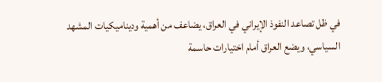في ظل تصاعد النفوذ الإيراني في العراق، يضاعف من أهمية وديناميكيات المشهد السياسي، ويضع العراق أمام اختيارات حاسمة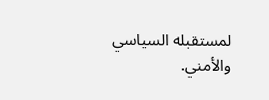لمستقبله السياسي والأمني.